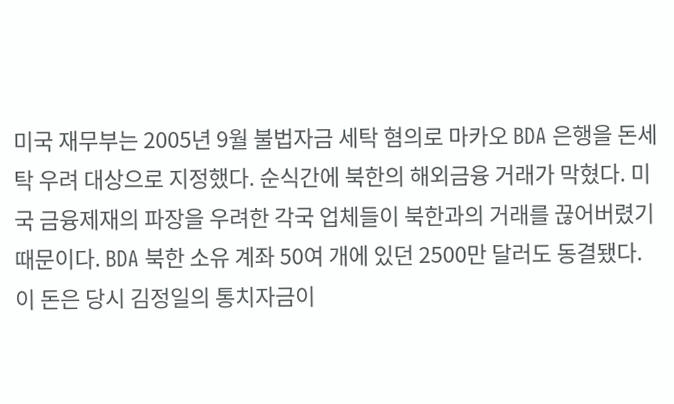미국 재무부는 2005년 9월 불법자금 세탁 혐의로 마카오 BDA 은행을 돈세탁 우려 대상으로 지정했다. 순식간에 북한의 해외금융 거래가 막혔다. 미국 금융제재의 파장을 우려한 각국 업체들이 북한과의 거래를 끊어버렸기 때문이다. BDA 북한 소유 계좌 50여 개에 있던 2500만 달러도 동결됐다. 이 돈은 당시 김정일의 통치자금이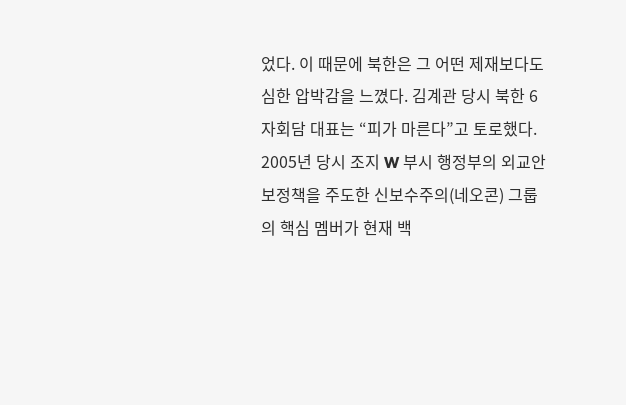었다. 이 때문에 북한은 그 어떤 제재보다도 심한 압박감을 느꼈다. 김계관 당시 북한 6자회담 대표는 “피가 마른다”고 토로했다. 2005년 당시 조지 W 부시 행정부의 외교안보정책을 주도한 신보수주의(네오콘) 그룹의 핵심 멤버가 현재 백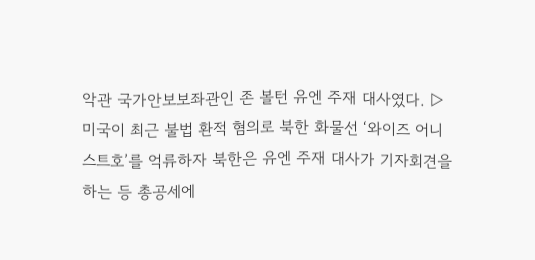악관 국가안보보좌관인 존 볼턴 유엔 주재 대사였다. ▷미국이 최근 불법 환적 혐의로 북한 화물선 ‘와이즈 어니스트호’를 억류하자 북한은 유엔 주재 대사가 기자회견을 하는 등 총공세에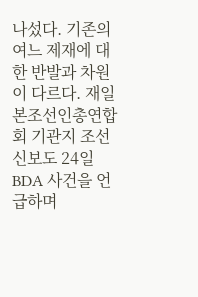나섰다. 기존의 여느 제재에 대한 반발과 차원이 다르다. 재일본조선인총연합회 기관지 조선신보도 24일 BDA 사건을 언급하며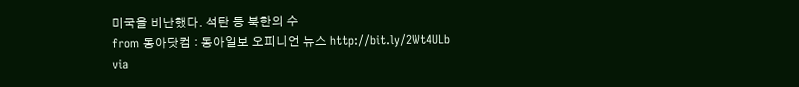미국을 비난했다. 석탄 등 북한의 수
from 동아닷컴 : 동아일보 오피니언 뉴스 http://bit.ly/2Wt4ULb
via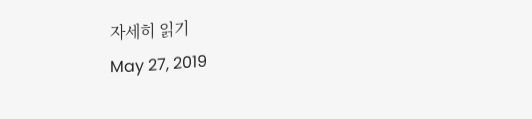자세히 읽기
May 27, 2019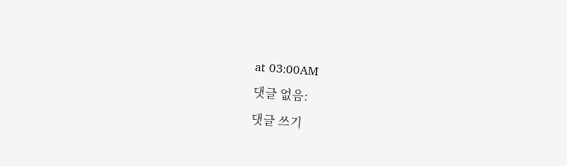at 03:00AM
댓글 없음:
댓글 쓰기